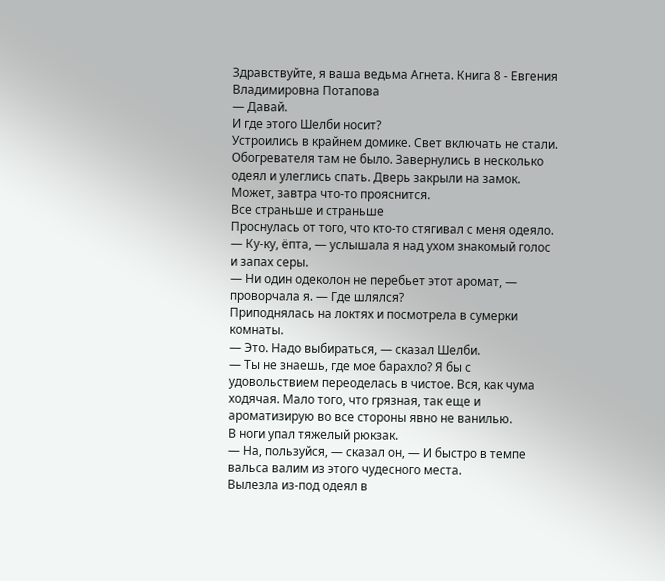Здравствуйте, я ваша ведьма Агнета. Книга 8 - Евгения Владимировна Потапова
— Давай.
И где этого Шелби носит?
Устроились в крайнем домике. Свет включать не стали. Обогревателя там не было. Завернулись в несколько одеял и улеглись спать. Дверь закрыли на замок. Может, завтра что-то прояснится.
Все страньше и страньше
Проснулась от того, что кто-то стягивал с меня одеяло.
— Ку-ку, ёпта, — услышала я над ухом знакомый голос и запах серы.
— Ни один одеколон не перебьет этот аромат, — проворчала я. — Где шлялся?
Приподнялась на локтях и посмотрела в сумерки комнаты.
— Это. Надо выбираться, — сказал Шелби.
— Ты не знаешь, где мое барахло? Я бы с удовольствием переоделась в чистое. Вся, как чума ходячая. Мало того, что грязная, так еще и ароматизирую во все стороны явно не ванилью.
В ноги упал тяжелый рюкзак.
— На, пользуйся, — сказал он, — И быстро в темпе вальса валим из этого чудесного места.
Вылезла из-под одеял в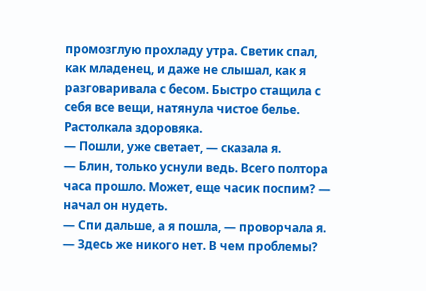промозглую прохладу утра. Светик спал, как младенец, и даже не слышал, как я разговаривала с бесом. Быстро стащила с себя все вещи, натянула чистое белье. Растолкала здоровяка.
— Пошли, уже светает, — сказала я.
— Блин, только уснули ведь. Всего полтора часа прошло. Может, еще часик поспим? — начал он нудеть.
— Спи дальше, а я пошла, — проворчала я.
— Здесь же никого нет. В чем проблемы?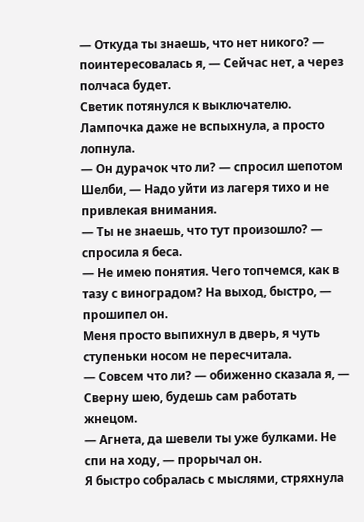— Откуда ты знаешь, что нет никого? — поинтересовалась я, — Сейчас нет, а через полчаса будет.
Светик потянулся к выключателю. Лампочка даже не вспыхнула, а просто лопнула.
— Он дурачок что ли? — спросил шепотом Шелби, — Надо уйти из лагеря тихо и не привлекая внимания.
— Ты не знаешь, что тут произошло? — спросила я беса.
— Не имею понятия. Чего топчемся, как в тазу с виноградом? На выход, быстро, — прошипел он.
Меня просто выпихнул в дверь, я чуть ступеньки носом не пересчитала.
— Совсем что ли? — обиженно сказала я, — Сверну шею, будешь сам работать жнецом.
— Агнета, да шевели ты уже булками. Не спи на ходу, — прорычал он.
Я быстро собралась с мыслями, стряхнула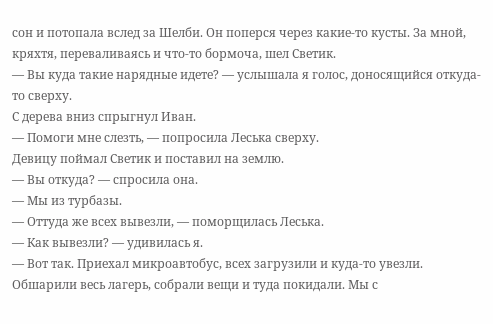сон и потопала вслед за Шелби. Он поперся через какие-то кусты. За мной, кряхтя, переваливаясь и что-то бормоча, шел Светик.
— Вы куда такие нарядные идете? — услышала я голос, доносящийся откуда-то сверху.
С дерева вниз спрыгнул Иван.
— Помоги мне слезть, — попросила Леська сверху.
Девицу поймал Светик и поставил на землю.
— Вы откуда? — спросила она.
— Мы из турбазы.
— Оттуда же всех вывезли, — поморщилась Леська.
— Как вывезли? — удивилась я.
— Вот так. Приехал микроавтобус, всех загрузили и куда-то увезли. Обшарили весь лагерь, собрали вещи и туда покидали. Мы с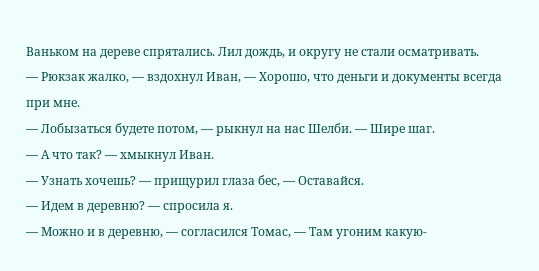Ваньком на дереве спрятались. Лил дождь, и округу не стали осматривать.
— Рюкзак жалко, — вздохнул Иван, — Хорошо, что деньги и документы всегда при мне.
— Лобызаться будете потом, — рыкнул на нас Шелби. — Шире шаг.
— А что так? — хмыкнул Иван.
— Узнать хочешь? — прищурил глаза бес, — Оставайся.
— Идем в деревню? — спросила я.
— Можно и в деревню, — согласился Томас, — Там угоним какую-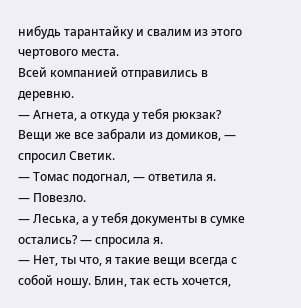нибудь тарантайку и свалим из этого чертового места.
Всей компанией отправились в деревню.
— Агнета, а откуда у тебя рюкзак? Вещи же все забрали из домиков, — спросил Светик.
— Томас подогнал, — ответила я.
— Повезло.
— Леська, а у тебя документы в сумке остались? — спросила я.
— Нет, ты что, я такие вещи всегда с собой ношу. Блин, так есть хочется,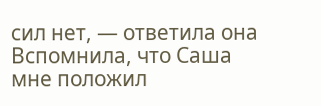сил нет, — ответила она
Вспомнила, что Саша мне положил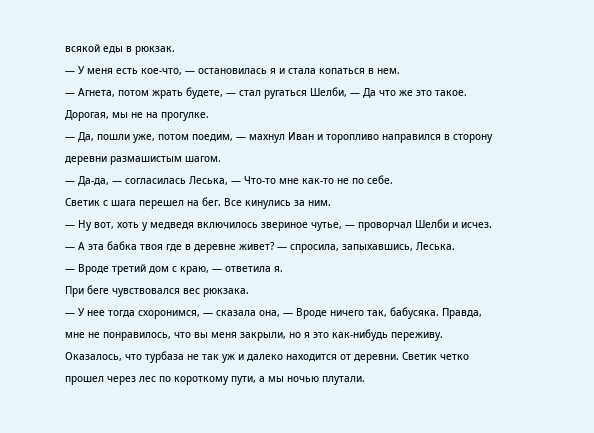всякой еды в рюкзак.
— У меня есть кое-что, — остановилась я и стала копаться в нем.
— Агнета, потом жрать будете, — стал ругаться Шелби, — Да что же это такое. Дорогая, мы не на прогулке.
— Да, пошли уже, потом поедим, — махнул Иван и торопливо направился в сторону деревни размашистым шагом.
— Да-да, — согласилась Леська, — Что-то мне как-то не по себе.
Светик с шага перешел на бег. Все кинулись за ним.
— Ну вот, хоть у медведя включилось звериное чутье, — проворчал Шелби и исчез.
— А эта бабка твоя где в деревне живет? — спросила, запыхавшись, Леська.
— Вроде третий дом с краю, — ответила я.
При беге чувствовался вес рюкзака.
— У нее тогда схоронимся, — сказала она, — Вроде ничего так, бабусяка. Правда, мне не понравилось, что вы меня закрыли, но я это как-нибудь переживу.
Оказалось, что турбаза не так уж и далеко находится от деревни. Светик четко прошел через лес по короткому пути, а мы ночью плутали.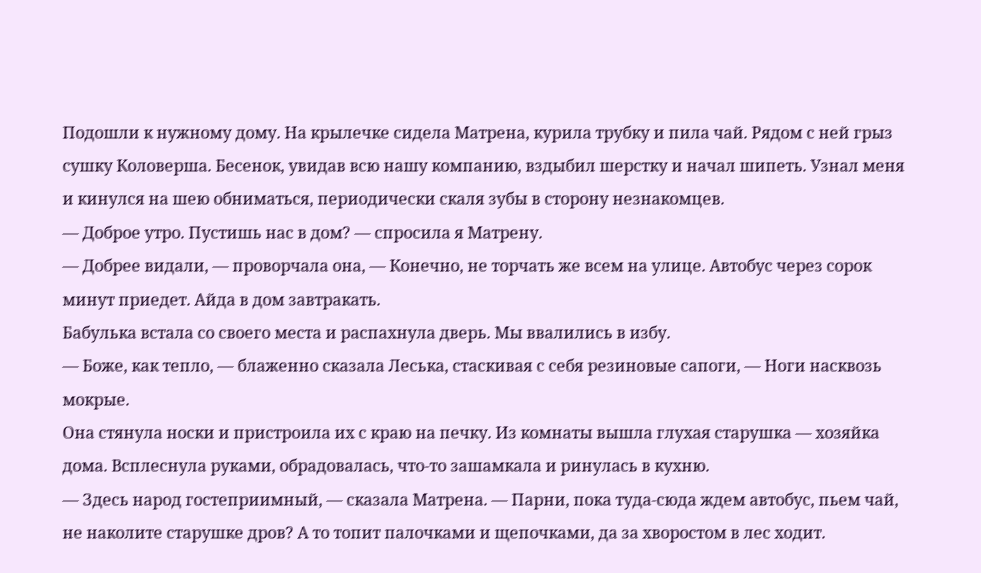Подошли к нужному дому. На крылечке сидела Матрена, курила трубку и пила чай. Рядом с ней грыз сушку Коловерша. Бесенок, увидав всю нашу компанию, вздыбил шерстку и начал шипеть. Узнал меня и кинулся на шею обниматься, периодически скаля зубы в сторону незнакомцев.
— Доброе утро. Пустишь нас в дом? — спросила я Матрену.
— Добрее видали, — проворчала она, — Конечно, не торчать же всем на улице. Автобус через сорок минут приедет. Айда в дом завтракать.
Бабулька встала со своего места и распахнула дверь. Мы ввалились в избу.
— Боже, как тепло, — блаженно сказала Леська, стаскивая с себя резиновые сапоги, — Ноги насквозь мокрые.
Она стянула носки и пристроила их с краю на печку. Из комнаты вышла глухая старушка — хозяйка дома. Всплеснула руками, обрадовалась, что-то зашамкала и ринулась в кухню.
— Здесь народ гостеприимный, — сказала Матрена. — Парни, пока туда-сюда ждем автобус, пьем чай, не наколите старушке дров? А то топит палочками и щепочками, да за хворостом в лес ходит.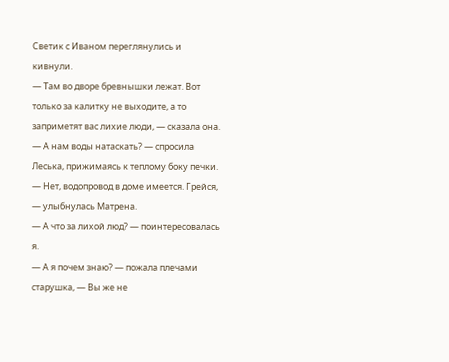Светик с Иваном переглянулись и кивнули.
— Там во дворе бревнышки лежат. Вот только за калитку не выходите, а то заприметят вас лихие люди, — сказала она.
— А нам воды натаскать? — спросила Леська, прижимаясь к теплому боку печки.
— Нет, водопровод в доме имеется. Грейся, — улыбнулась Матрена.
— А что за лихой люд? — поинтересовалась я.
— А я почем знаю? — пожала плечами старушка, — Вы же не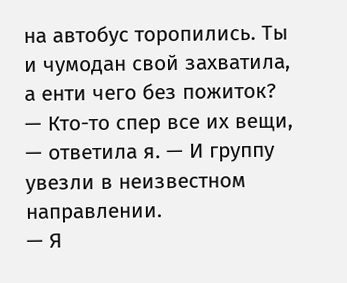на автобус торопились. Ты и чумодан свой захватила, а енти чего без пожиток?
— Кто-то спер все их вещи, — ответила я. — И группу увезли в неизвестном направлении.
— Я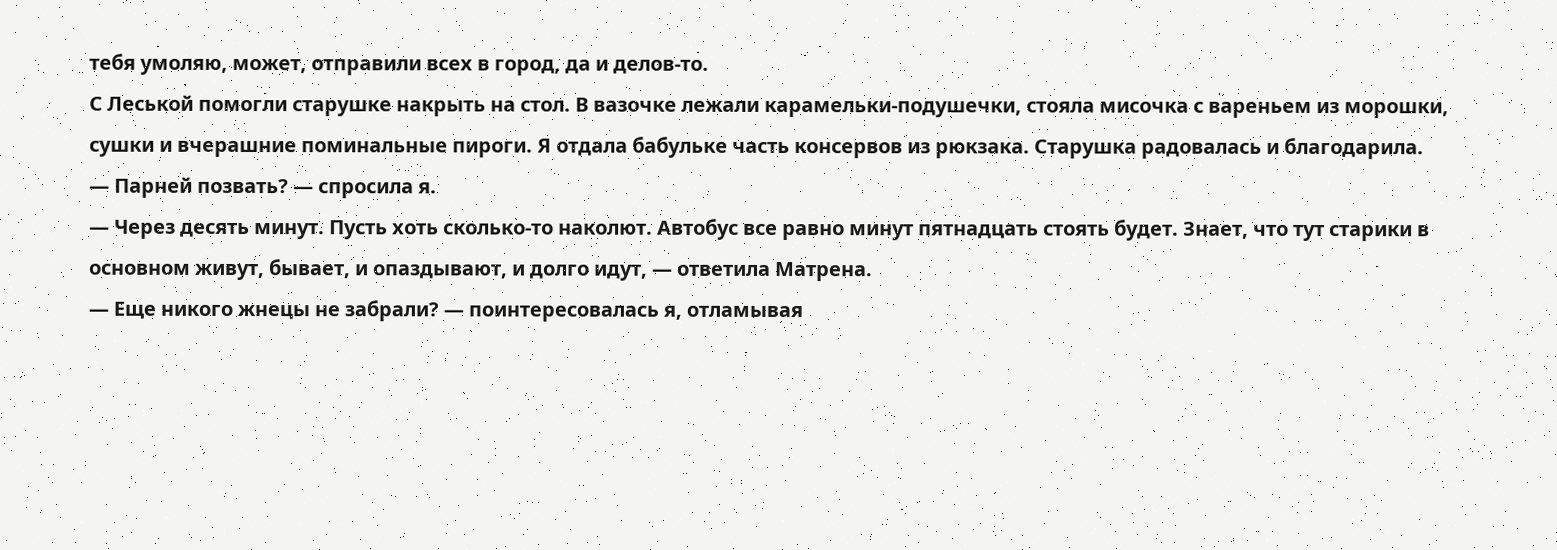тебя умоляю, может, отправили всех в город, да и делов-то.
С Леськой помогли старушке накрыть на стол. В вазочке лежали карамельки-подушечки, стояла мисочка с вареньем из морошки, сушки и вчерашние поминальные пироги. Я отдала бабульке часть консервов из рюкзака. Старушка радовалась и благодарила.
— Парней позвать? — спросила я.
— Через десять минут. Пусть хоть сколько-то наколют. Автобус все равно минут пятнадцать стоять будет. Знает, что тут старики в основном живут, бывает, и опаздывают, и долго идут, — ответила Матрена.
— Еще никого жнецы не забрали? — поинтересовалась я, отламывая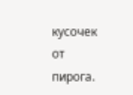кусочек от пирога.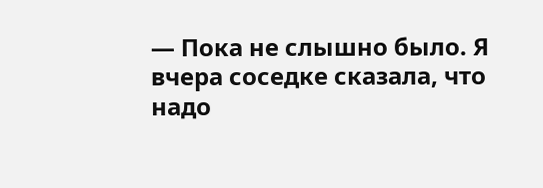— Пока не слышно было. Я вчера соседке сказала, что надо